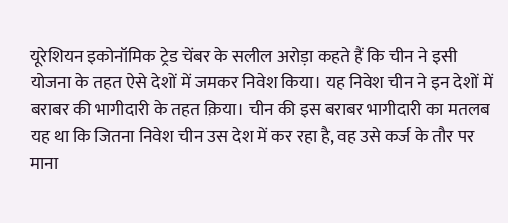यूरेशियन इकोनॉमिक ट्रेड चेंबर के सलील अरोड़ा कहते हैं कि चीन ने इसी योजना के तहत ऐसे देशों में जमकर निवेश किया। यह निवेश चीन ने इन देशों में बराबर की भागीदारी के तहत क़िया। चीन की इस बराबर भागीदारी का मतलब यह था कि जितना निवेश चीन उस देश में कर रहा है, वह उसे कर्ज के तौर पर माना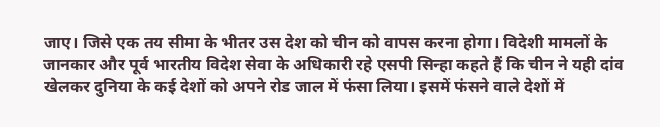जाए। जिसे एक तय सीमा के भीतर उस देश को चीन को वापस करना होगा। विदेशी मामलों के जानकार और पूर्व भारतीय विदेश सेवा के अधिकारी रहे एसपी सिन्हा कहते हैं कि चीन ने यही दांव खेलकर दुनिया के कई देशों को अपने रोड जाल में फंसा लिया। इसमें फंसने वाले देशों में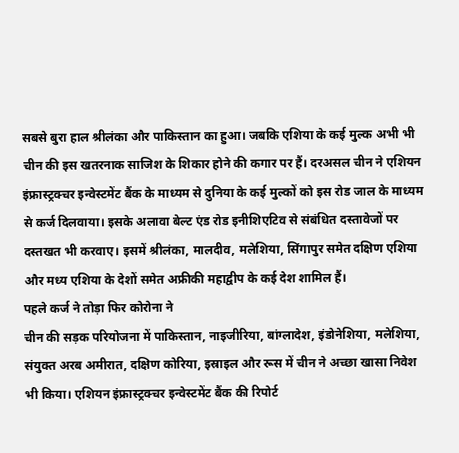सबसे बुरा हाल श्रीलंका और पाकिस्तान का हुआ। जबकि एशिया के कई मुल्क अभी भी चीन की इस खतरनाक साजिश के शिकार होने की कगार पर हैं। दरअसल चीन ने एशियन इंफ्रास्ट्रक्चर इन्वेस्टमेंट बैंक के माध्यम से दुनिया के कई मुल्कों को इस रोड जाल के माध्यम से कर्ज दिलवाया। इसके अलावा बेल्ट एंड रोड इनीशिएटिव से संबंधित दस्तावेजों पर दस्तखत भी करवाए। इसमें श्रीलंका, मालदीव, मलेशिया, सिंगापुर समेत दक्षिण एशिया और मध्य एशिया के देशों समेत अफ्रीकी महाद्वीप के कई देश शामिल हैं।
पहले कर्ज ने तोड़ा फिर कोरोना ने
चीन की सड़क परियोजना में पाकिस्तान, नाइजीरिया, बांग्लादेश, इंडोनेशिया, मलेशिया, संयुक्त अरब अमीरात, दक्षिण कोरिया, इस्राइल और रूस में चीन ने अच्छा खासा निवेश भी किया। एशियन इंफ्रास्ट्रक्चर इन्वेस्टमेंट बैंक की रिपोर्ट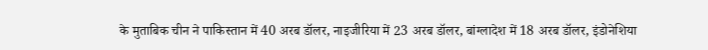के मुताबिक चीन ने पाकिस्तान में 40 अरब डॉलर, नाइजीरिया में 23 अरब डॉलर, बांग्लादेश में 18 अरब डॉलर, इंडोनेशिया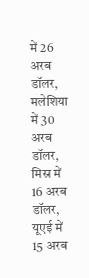में 26 अरब डॉलर, मलेशिया में 30 अरब डॉलर, मिस्र में 16 अरब डॉलर, यूएई में 15 अरब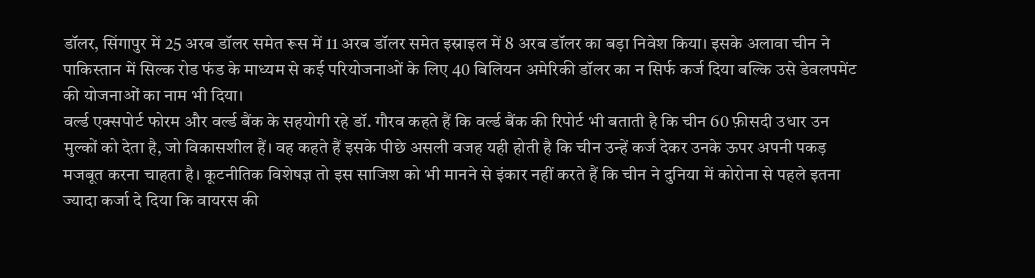डॉलर, सिंगापुर में 25 अरब डॉलर समेत रूस में 11 अरब डॉलर समेत इस्राइल में 8 अरब डॉलर का बड़ा निवेश किया। इसके अलावा चीन ने पाकिस्तान में सिल्क रोड फंड के माध्यम से कई परियोजनाओं के लिए 40 बिलियन अमेरिकी डॉलर का न सिर्फ कर्ज दिया बल्कि उसे डेवलपमेंट की योजनाओं का नाम भी दिया।
वर्ल्ड एक्सपोर्ट फोरम और वर्ल्ड बैंक के सहयोगी रहे डॉ. गौरव कहते हैं कि वर्ल्ड बैंक की रिपोर्ट भी बताती है कि चीन 60 फ़ीसदी उधार उन मुल्कों को देता है, जो विकासशील हैं। वह कहते हैं इसके पीछे असली वजह यही होती है कि चीन उन्हें कर्ज देकर उनके ऊपर अपनी पकड़ मजबूत करना चाहता है। कूटनीतिक विशेषज्ञ तो इस साजिश को भी मानने से इंकार नहीं करते हैं कि चीन ने दुनिया में कोरोना से पहले इतना ज्यादा कर्जा दे दिया कि वायरस की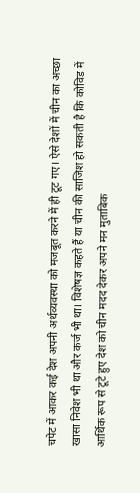चपेट में आकर कई देश अपनी अर्थव्यवस्था को मजबूत करने में ही टूट गए। ऐसे देशों में चीन का अच्छा खासा निवेश भी था और कर्ज भी था। विशेषज्ञ कहते हैं या चीन की साजिश हो सकती है कि कोविड में आर्थिक रूप से टूटे हुए देश को चीन मदद देकर अपने मन मुताबिक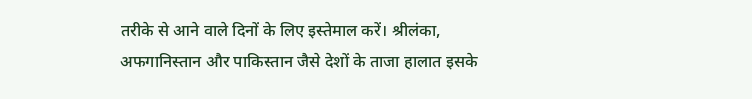तरीके से आने वाले दिनों के लिए इस्तेमाल करें। श्रीलंका, अफगानिस्तान और पाकिस्तान जैसे देशों के ताजा हालात इसके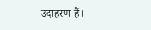उदाहरण हैं।